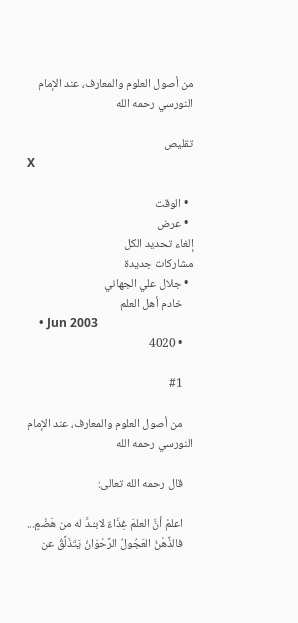من أصول العلوم والمعارف، عند الإمام النورسي رحمه الله

تقليص
X

  • الوقت
  • عرض
إلغاء تحديد الكل
مشاركات جديدة
  • جلال علي الجهاني
    خادم أهل العلم
    • Jun 2003
    • 4020

    #1

    من أصول العلوم والمعارف، عند الإمام النورسي رحمه الله

    قال رحمه الله تعالى:

    اعلمْ أنَّ العلمَ غِذَاءٌ لابـُـدَّ له من هَضْمٍ...
    فالذِّهْنُ العَجُولُ الرَّحْوَانُ يَتَذَلَّقُ عن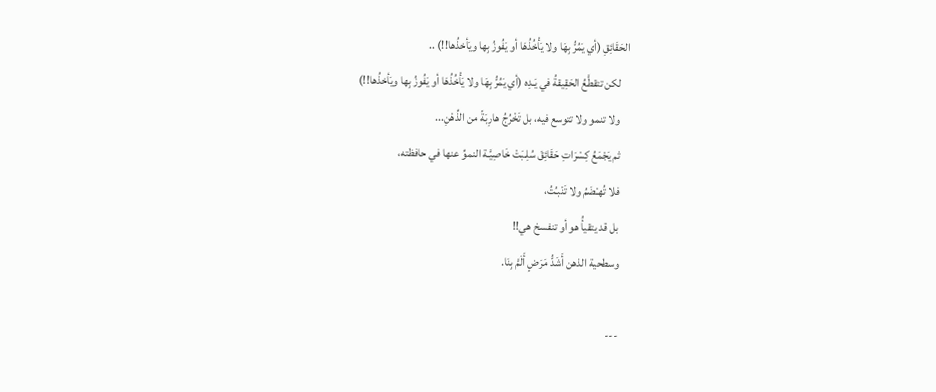الحَقَائِقِ (أي يَمُرُّ بِهَا ولا يَأْخُذُهَا أو يَفُوزُ بِها ويَأخذُها!!) ..
    لكن تتقطَّعُ الحَقِيقةُ في يَـدِه (أي يَمُرُّ بِهَا ولا يَأْخُذُهَا أو يَفُوزُ بِها ويَأخذُها!!)
    ولا تنمو ولا تتوسع فيه، بل تَخْرُجُ هارِبَةً من الذِّهْنِ...
    ثم يَجْمَعُ كِسْرَاتِ حَقَائِقَ سُلِـبَتْ خَاصِيَّـة النموِّ عنها في حافظته،
    فلا تُهـْضَمُ ولا تَنْبـُتُ،
    بل قد يتقيأُ هو أو تنفسخ هي!!
    وسطحية الذهن أَشَدُّ مَرَضٍ أَلَمَّ بِنَا.

    ---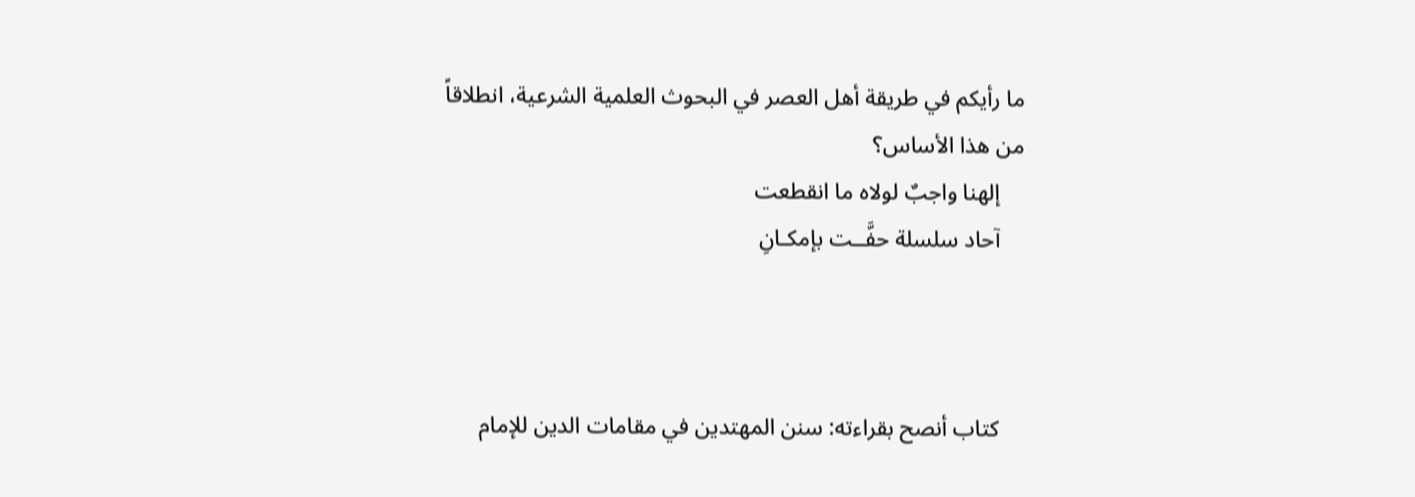ما رأيكم في طريقة أهل العصر في البحوث العلمية الشرعية، انطلاقاً من هذا الأساس؟
    إلهنا واجبٌ لولاه ما انقطعت
    آحاد سلسلة حفَّــت بإمكـانِ



    كتاب أنصح بقراءته: سنن المهتدين في مقامات الدين للإمام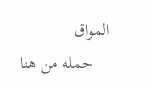المواق
    حمله من هنا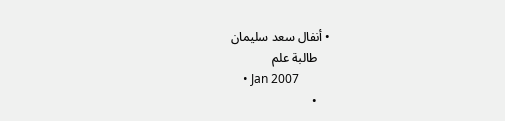• أنفال سعد سليمان
    طالبة علم
    • Jan 2007
    •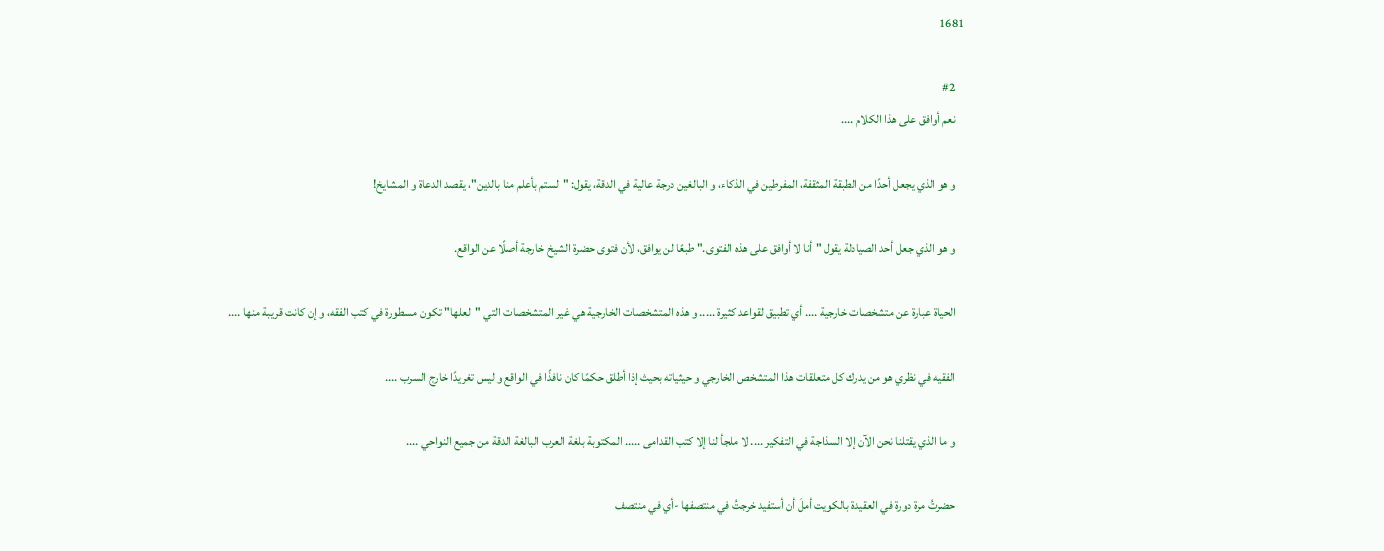1681

    #2
    نعم أوافق على هذا الكلام ....

    و هو الذي يجعل أحدًا من الطبقة المثقفة، المفرطين في الذكاء، و البالغين درجة عالية في الدقة، يقول: "لستم بأعلم منا بالدين"، يقصد الدعاة و المشايخ!

    و هو الذي جعل أحد الصيادلة يقول "أنا لا أوافق على هذه الفتوى." طبعًا لن يوافق، لأن فتوى حضرة الشيخ خارجة أصلًا عن الواقع.

    الحياة عبارة عن متشخصات خارجية .... أي تطبيق لقواعد كثيرة ..... و هذه المتشخصات الخارجية هي غير المتشخصات التي "لعلها" تكون مسطورة في كتب الفقه، و إن كانت قريبة منها ....

    الفقيه في نظري هو من يدرك كل متعلقات هذا المتشخص الخارجي و حيثياته بحيث إذا أطلق حكمًا كان نافذًا في الواقع و ليس تغريدًا خارج السرب ....

    و ما الذي يقتلنا نحن الآن إلا السذاجة في التفكير .... لا ملجأ لنا إلا كتب القدامى ..... المكتوبة بلغة العرب البالغة الدقة من جميع النواحي ....

    حضرتُ مرة دورة في العقيدة بالكويت أملَ أن أستفيد خرجتُ في منتصفها -أي في منتصف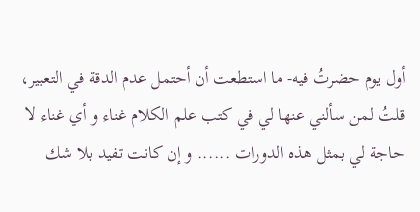أول يوم حضرتُ فيه- ما استطعت أن أحتمل عدم الدقة في التعبير، قلتُ لمن سألني عنها لي في كتب علم الكلام غناء و أي غناء لا حاجة لي بمثل هذه الدورات ...... و إن كانت تفيد بلا شك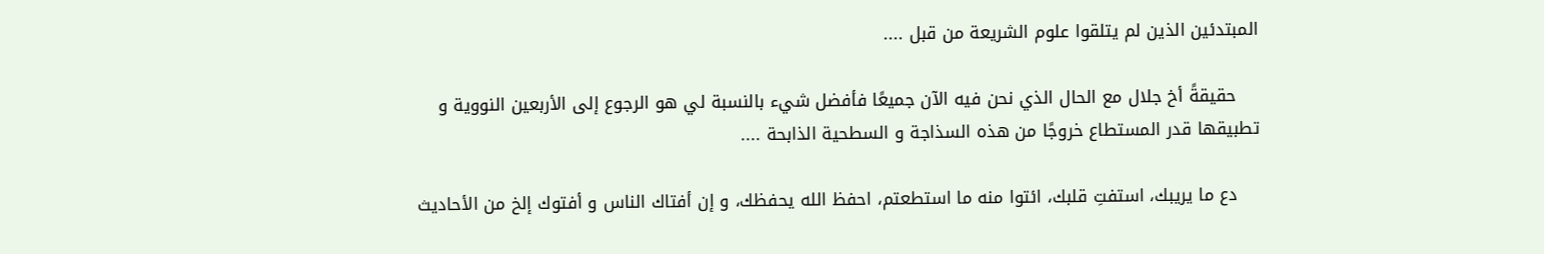المبتدئين الذين لم يتلقوا علوم الشريعة من قبل ....

    حقيقةً أخ جلال مع الحال الذي نحن فيه الآن جميعًا فأفضل شيء بالنسبة لي هو الرجوع إلى الأربعين النووية و تطبيقها قدر المستطاع خروجًا من هذه السذاجة و السطحية الذابحة ....

    دع ما يريبك، استفتِ قلبك، ائتوا منه ما استطعتم، احفظ الله يحفظك، و إن أفتاك الناس و أفتوك إلخ من الأحاديث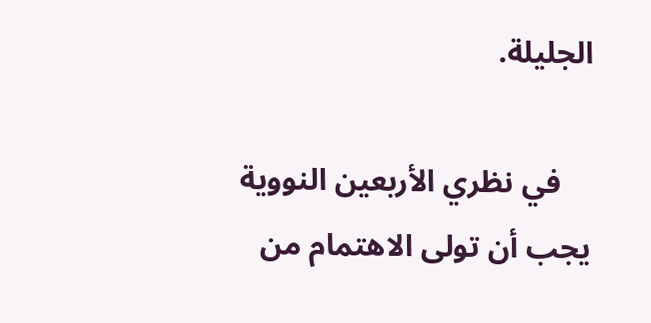الجليلة.

    في نظري الأربعين النووية يجب أن تولى الاهتمام من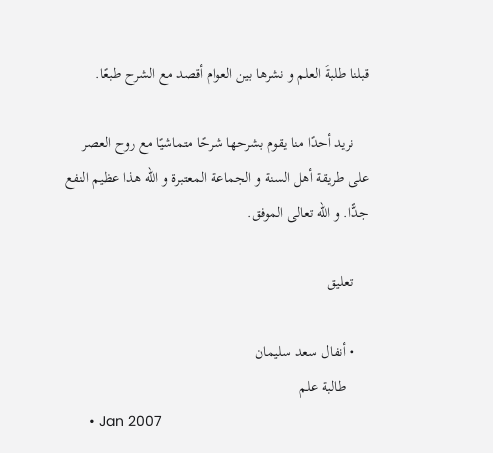قبلنا طلبةَ العلم و نشرها بين العوام أقصد مع الشرح طبعًا.

    نريد أحدًا منا يقوم بشرحها شرحًا متماشيًا مع روح العصر على طريقة أهل السنة و الجماعة المعتبرة و الله هذا عظيم النفع جدًّا. و الله تعالى الموفق.

    تعليق

    • أنفال سعد سليمان
      طالبة علم
      • Jan 2007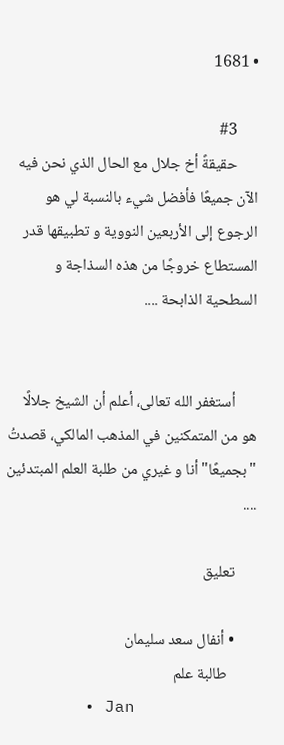• 1681

      #3
      حقيقةً أخ جلال مع الحال الذي نحن فيه الآن جميعًا فأفضل شيء بالنسبة لي هو الرجوع إلى الأربعين النووية و تطبيقها قدر المستطاع خروجًا من هذه السذاجة و السطحية الذابحة ....


      أستغفر الله تعالى، أعلم أن الشيخ جلالًا هو من المتمكنين في المذهب المالكي، قصدتُ "بجميعًا" أنا و غيري من طلبة العلم المبتدئين ....

      تعليق

      • أنفال سعد سليمان
        طالبة علم
        • Jan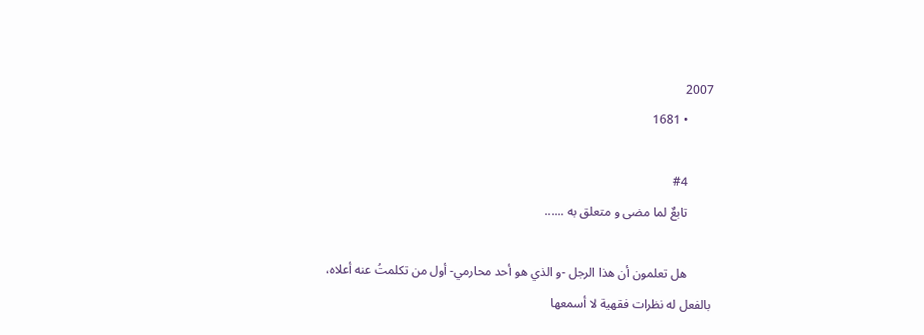2007
        • 1681

        #4
        تابعٌ لما مضى و متعلق به ......

        هل تعلمون أن هذا الرجل -و الذي هو أحد محارمي- أول من تكلمتُ عنه أعلاه، بالفعل له نظرات فقهية لا أسمعها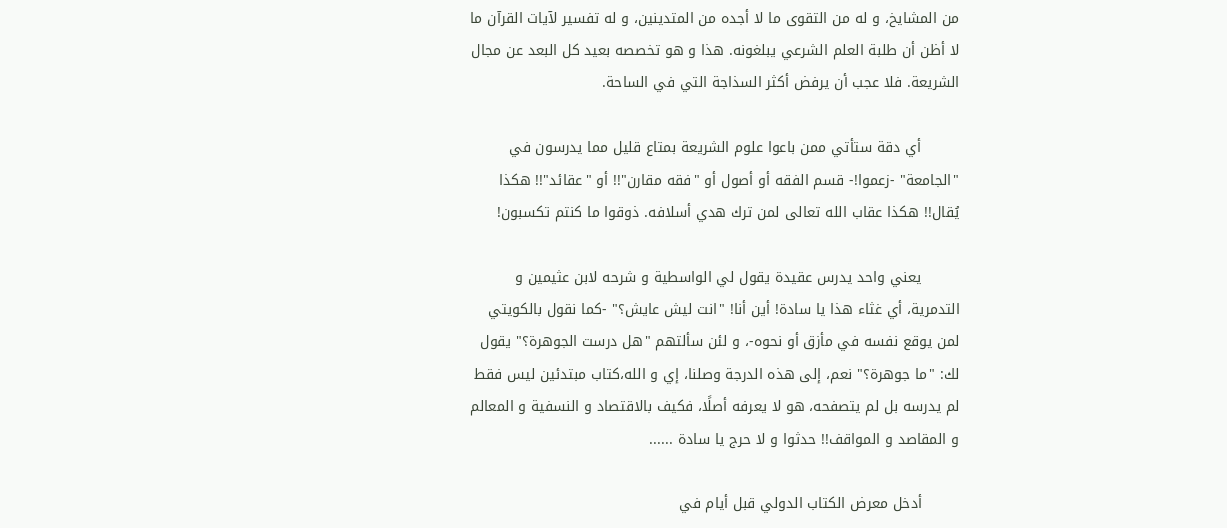من المشايخ، و له من التقوى ما لا أجده من المتدينين، و له تفسير لآيات القرآن ما لا أظن أن طلبة العلم الشرعي يبلغونه. هذا و هو تخصصه بعيد كل البعد عن مجال الشريعة. فلا عجب أن يرفض أكثر السذاجة التي في الساحة.

        أي دقة ستأتي ممن باعوا علوم الشريعة بمتاع قليل مما يدرسون في "الجامعة" -زعموا!- قسم الفقه أو أصول أو "فقه مقارن"!! أو "عقائد"!! هكذا يُقال!! هكذا عقاب الله تعالى لمن ترك هدي أسلافه. ذوقوا ما كنتم تكسبون!

        يعني واحد يدرس عقيدة يقول لي الواسطية و شرحه لابن عثيمين و التدمرية، أي غثاء هذا يا سادة! أين أنا! "انت ليش عايش؟" -كما نقول بالكويتي لمن يوقع نفسه في مأزق أو نحوه-، و لئن سألتهم "هل درست الجوهرة؟" يقول لك: "ما جوهرة؟" نعم، إلى هذه الدرجة وصلنا، إي و الله،كتاب مبتدئين ليس فقط لم يدرسه بل لم يتصفحه، هو لا يعرفه أصلًا، فكيف بالاقتصاد و النسفية و المعالم و المقاصد و المواقف!! حدثوا و لا حرج يا سادة ......

        أدخل معرض الكتاب الدولي قبل أيام في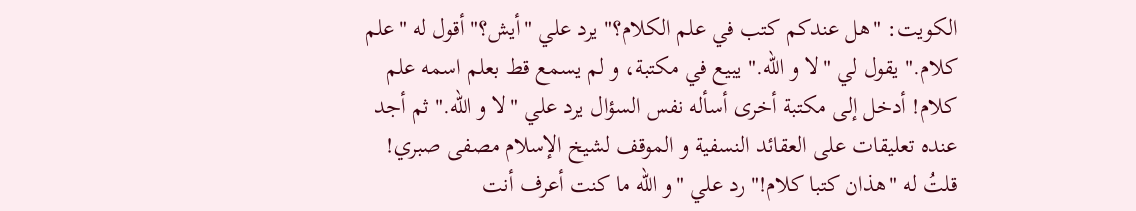الكويت: "هل عندكم كتب في علم الكلام؟" يرد علي "أيش؟" أقول له "علم كلام." يقول لي "لا و الله." يبيع في مكتبة، و لم يسمع قط بعلم اسمه علم كلام! أدخل إلى مكتبة أخرى أسأله نفس السؤال يرد علي "لا و الله." ثم أجد عنده تعليقات على العقائد النسفية و الموقف لشيخ الإسلام مصفى صبري! قلتُ له "هذان كتبا كلام!" رد علي "و الله ما كنت أعرف أنت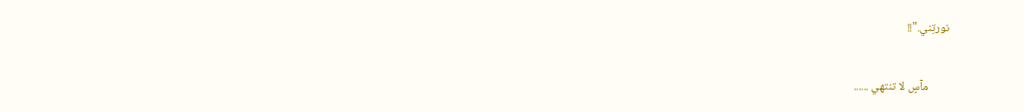نورتِني."!!

        مآسٍ لا تنتهي ......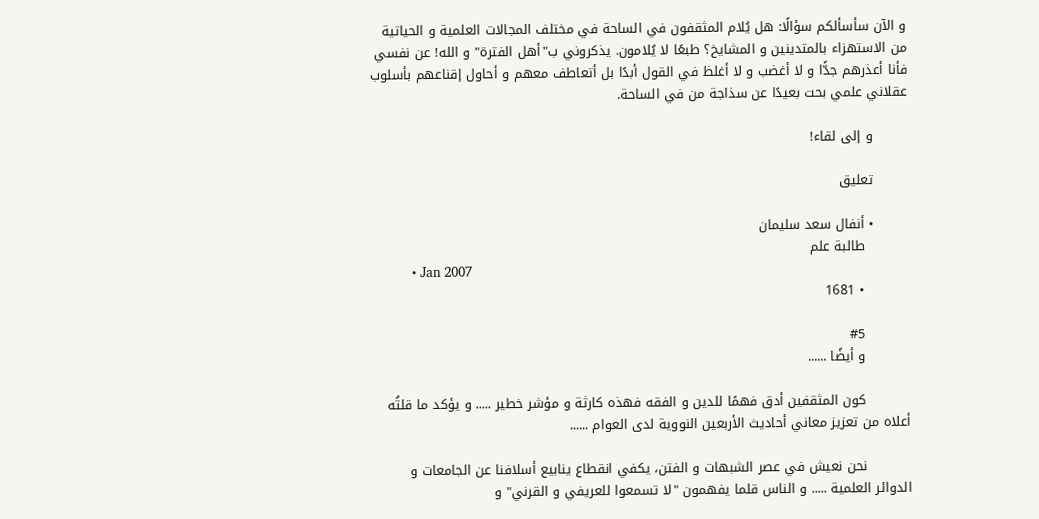و الآن سأسألكم سؤالًا: هل يُلام المثقفون في الساحة في مختلف المجالات العلمية و الحياتية من الاستهزاء بالمتدينين و المشايخ؟ طبعًا لا يُلامون. يذكروني ب"أهل الفترة" و الله! عن نفسي فأنا أعذرهم جدًّا و لا أغضب و لا أغلظ في القول أبدًا بل أتعاطف معهم و أحاول إقناعهم بأسلوب عقلاني علمي بحت بعيدًا عن سذاجة من في الساحة.

        و إلى لقاء!

        تعليق

        • أنفال سعد سليمان
          طالبة علم
          • Jan 2007
          • 1681

          #5
          و أيضًا ......

          كون المثقفين أدق فهمًا للدين و الفقه فهذه كارثة و مؤشر خطير ..... و يؤكد ما قلتُه أعلاه من تعزيز معاني أحاديث الأربعين النووية لدى العوام ......

          نحن نعيش في عصر الشبهات و الفتن، يكفي انقطاع ينابيع أسلافنا عن الجامعات و الدوائر العلمية ..... و الناس قلما يفهمون "لا تسمعوا للعريفي و القرني" و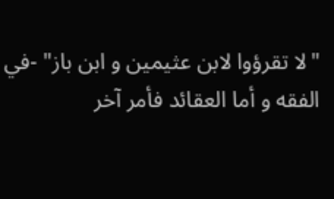"لا تقرؤوا لابن عثيمين و ابن باز" -في الفقه و أما العقائد فأمر آخر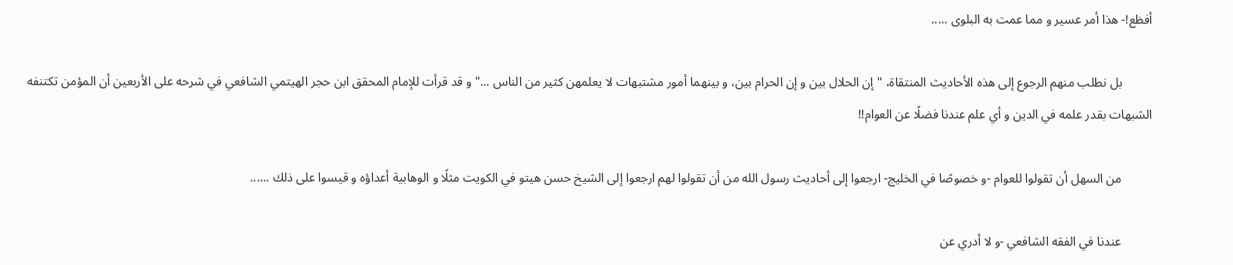أفظع!- هذا أمر عسير و مما عمت به البلوى .....

          بل نطلب منهم الرجوع إلى هذه الأحاديث المنتقاة، "إن الحلال بين و إن الحرام بين، و بينهما أمور مشتبهات لا يعلمهن كثير من الناس ..." و قد قرأت للإمام المحقق ابن حجر الهيتمي الشافعي في شرحه على الأربعين أن المؤمن تكتنفه الشبهات بقدر علمه في الدين و أي علم عندنا فضلًا عن العوام!!

          من السهل أن تقولوا للعوام -و خصوصًا في الخليج- ارجعوا إلى أحاديث رسول الله من أن تقولوا لهم ارجعوا إلى الشيخ حسن هيتو في الكويت مثلًا و الوهابية أعداؤه و قيسوا على ذلك ......

          عندنا في الفقه الشافعي -و لا أدري عن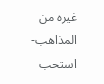غيره من المذاهب- استحب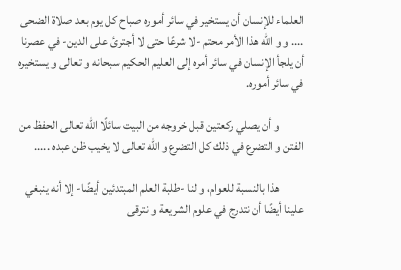العلماء للإنسان أن يستخير في سائر أموره صباح كل يوم بعد صلاة الضحى .... و و الله هذا الأمر محتم -لا شرعًا حتى لا أجترئ على الدين- في عصرنا أن يلجأ الإنسان في سائر أمره إلى العليم الحكيم سبحانه و تعالى و يستخيره في سائر أموره.

          و أن يصلي ركعتين قبل خروجه من البيت سائلًا الله تعالى الحفظ من الفتن و التضرع في ذلك كل التضرع و الله تعالى لا يخيب ظن عبده .....

          هذا بالنسبة للعوام، و لنا -طلبة العلم المبتدئين أيضًا- إلا أنه ينبغي علينا أيضًا أن نتدرج في علوم الشريعة و نترقى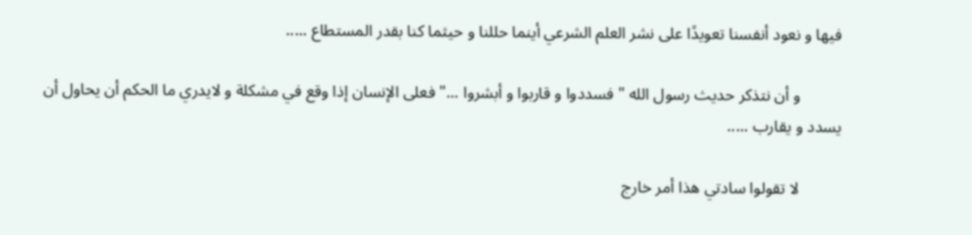فيها و نعود أنفسنا تعويدًا على نشر العلم الشرعي أينما حللنا و حيثما كنا بقدر المستطاع .....

          و أن نتذكر حديث رسول الله "فسددوا و قاربوا و أبشروا ..." فعلى الإنسان إذا وقع في مشكلة و لايدري ما الحكم أن يحاول أن يسدد و يقارب .....

          لا تقولوا سادتي هذا أمر خارج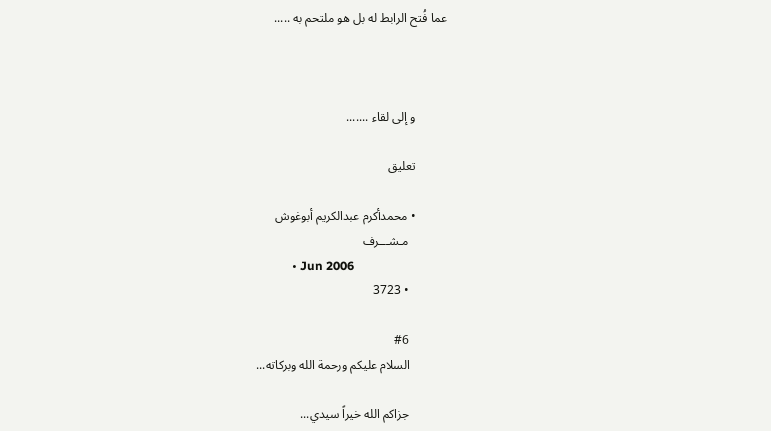عما فُتح الرابط له بل هو ملتحم به .....



          و إلى لقاء .......

          تعليق

          • محمدأكرم عبدالكريم أبوغوش
            مـشـــرف
            • Jun 2006
            • 3723

            #6
            السلام عليكم ورحمة الله وبركاته...

            جزاكم الله خيراً سيدي...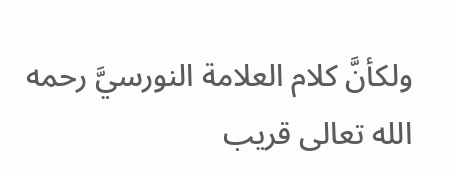ولكأنَّ كلام العلامة النورسيَّ رحمه الله تعالى قريب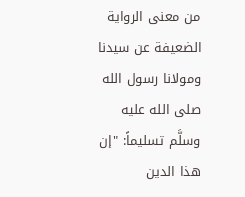من معنى الرواية الضعيفة عن سيدنا ومولانا رسول الله صلى الله عليه وسلَّم تسليماً: "إن هذا الدين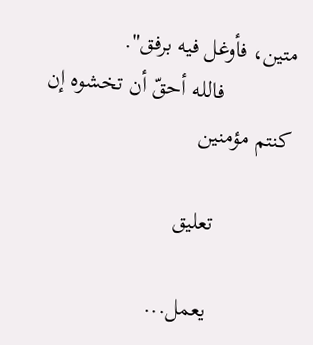متين، فأوغل فيه برفق".
            فالله أحقّ أن تخشوه إن كنتم مؤمنين

            تعليق

            يعمل...